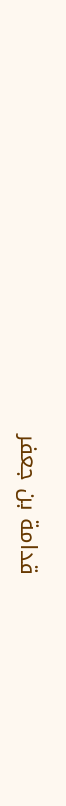قدامة بن جعفر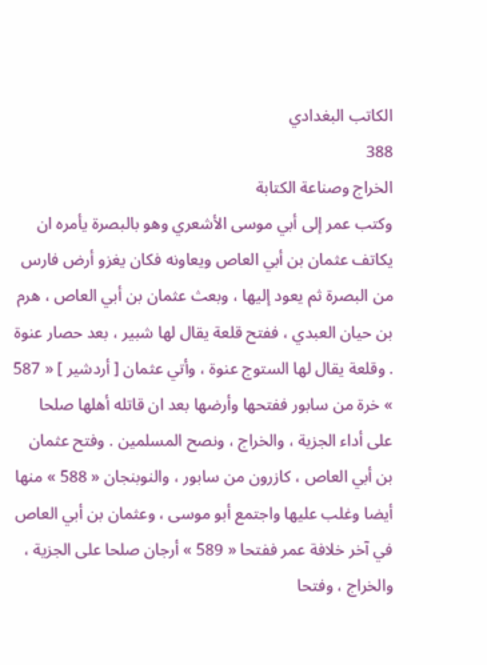الكاتب البغدادي
388
الخراج وصناعة الكتابة
وكتب عمر إلى أبي موسى الأشعري وهو بالبصرة يأمره ان يكاتف عثمان بن أبي العاص ويعاونه فكان يغزو أرض فارس من البصرة ثم يعود إليها ، وبعث عثمان بن أبي العاص ، هرم بن حيان العبدي ، ففتح قلعة يقال لها شبير ، بعد حصار عنوة . وقلعة يقال لها الستوج عنوة ، وأتي عثمان [ أردشير ] « 587 » خرة من سابور ففتحها وأرضها بعد ان قاتله أهلها صلحا على أداء الجزية ، والخراج ، ونصح المسلمين . وفتح عثمان بن أبي العاص ، كازرون من سابور ، والنوبنجان « 588 » منها أيضا وغلب عليها واجتمع أبو موسى ، وعثمان بن أبي العاص في آخر خلافة عمر ففتحا « 589 » أرجان صلحا على الجزية ، والخراج ، وفتحا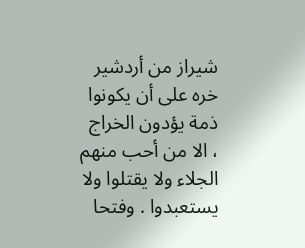شيراز من أردشير خره على أن يكونوا ذمة يؤدون الخراج ، الا من أحب منهم الجلاء ولا يقتلوا ولا يستعبدوا . وفتحا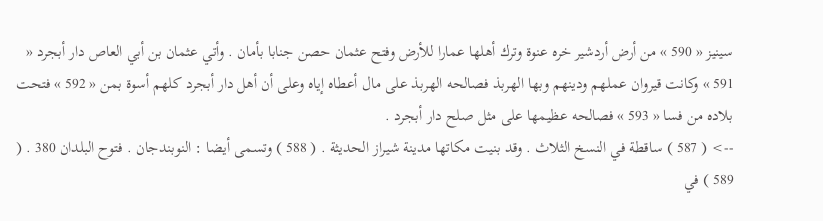سينيز « 590 » من أرض أردشير خره عنوة وترك أهلها عمارا للأرض وفتح عثمان حصن جنابا بأمان . وأتي عثمان بن أبي العاص دار أبجرد « 591 » وكانت قيروان عملهم ودينهم وبها الهربذ فصالحه الهربذ على مال أعطاه إياه وعلى أن أهل دار أبجرد كلهم أسوة بمن « 592 » فتحت بلاده من فسا « 593 » فصالحه عظيمها على مثل صلح دار أبجرد .
--> ( 587 ) ساقطة في النسخ الثلاث . وقد بنيت مكاتها مدينة شيراز الحديثة . ( 588 ) وتسمى أيضا : النوبندجان . فتوح البلدان 380 . ( 589 ) في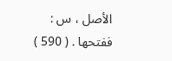الأصل ، س : ففتحها . ( 590 )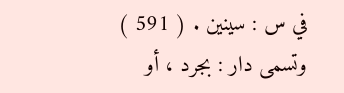في س : سينين . ( 591 ) وتسمى دار : بجرد ، أو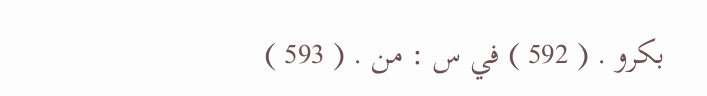بكرو . ( 592 ) في س : من . ( 593 )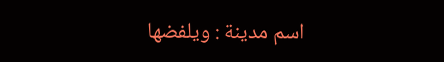اسم مدينة : ويلفضها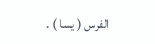الفرس ( يسا ) .